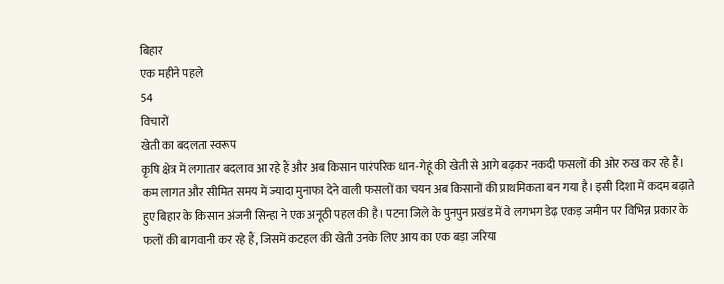बिहार
एक महीने पहले
54
विचारों
खेती का बदलता स्वरूप
कृषि क्षेत्र में लगातार बदलाव आ रहे हैं और अब किसान पारंपरिक धान-गेहूं की खेती से आगे बढ़कर नकदी फसलों की ओर रुख कर रहे हैं। कम लागत और सीमित समय में ज्यादा मुनाफा देने वाली फसलों का चयन अब किसानों की प्राथमिकता बन गया है। इसी दिशा में कदम बढ़ाते हुए बिहार के किसान अंजनी सिन्हा ने एक अनूठी पहल की है। पटना जिले के पुनपुन प्रखंड में वे लगभग डेढ़ एकड़ जमीन पर विभिन्न प्रकार के फलों की बागवानी कर रहे हैं, जिसमें कटहल की खेती उनके लिए आय का एक बड़ा जरिया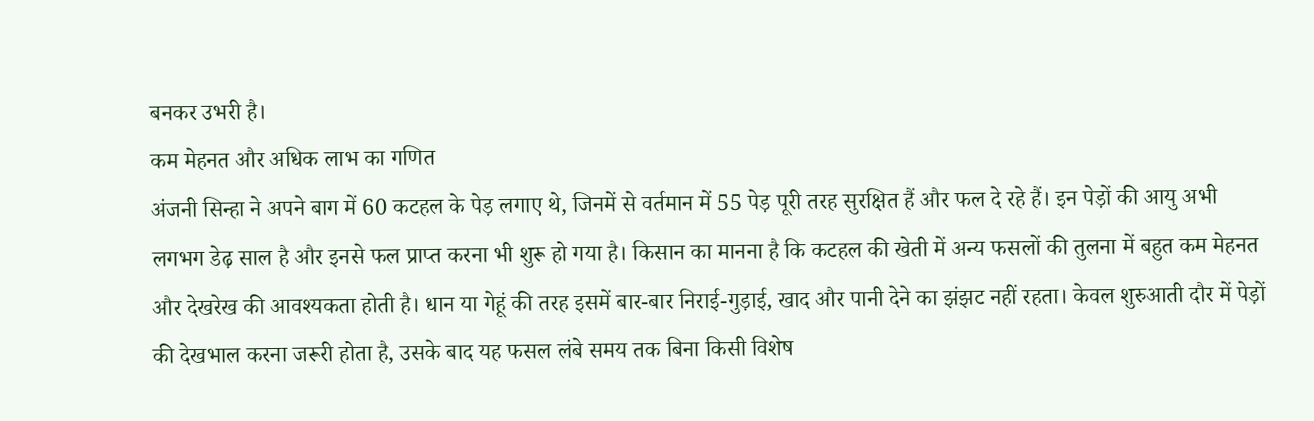बनकर उभरी है।
कम मेहनत और अधिक लाभ का गणित
अंजनी सिन्हा ने अपने बाग में 60 कटहल के पेड़ लगाए थे, जिनमें से वर्तमान में 55 पेड़ पूरी तरह सुरक्षित हैं और फल दे रहे हैं। इन पेड़ों की आयु अभी लगभग डेढ़ साल है और इनसे फल प्राप्त करना भी शुरू हो गया है। किसान का मानना है कि कटहल की खेती में अन्य फसलों की तुलना में बहुत कम मेहनत और देखरेख की आवश्यकता होती है। धान या गेहूं की तरह इसमें बार-बार निराई-गुड़ाई, खाद और पानी देने का झंझट नहीं रहता। केवल शुरुआती दौर में पेड़ों की देखभाल करना जरूरी होता है, उसके बाद यह फसल लंबे समय तक बिना किसी विशेष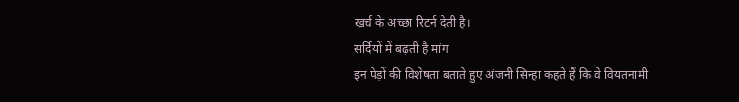खर्च के अच्छा रिटर्न देती है।
सर्दियों में बढ़ती है मांग
इन पेड़ों की विशेषता बताते हुए अंजनी सिन्हा कहते हैं कि वे वियतनामी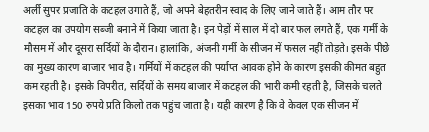अर्ली सुपर प्रजाति के कटहल उगाते हैं, जो अपने बेहतरीन स्वाद के लिए जाने जाते हैं। आम तौर पर कटहल का उपयोग सब्जी बनाने में किया जाता है। इन पेड़ों में साल में दो बार फल लगते हैं, एक गर्मी के मौसम में और दूसरा सर्दियों के दौरान। हालांकि, अंजनी गर्मी के सीजन में फसल नहीं तोड़ते। इसके पीछे का मुख्य कारण बाजार भाव है। गर्मियों में कटहल की पर्याप्त आवक होने के कारण इसकी कीमत बहुत कम रहती है। इसके विपरीत, सर्दियों के समय बाजार में कटहल की भारी कमी रहती है, जिसके चलते इसका भाव 150 रुपये प्रति किलो तक पहुंच जाता है। यही कारण है कि वे केवल एक सीजन में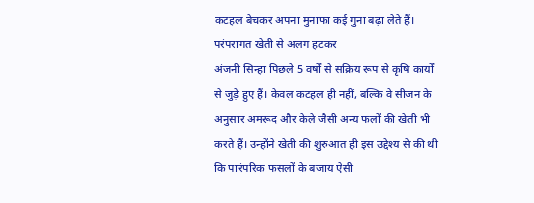कटहल बेचकर अपना मुनाफा कई गुना बढ़ा लेते हैं।
परंपरागत खेती से अलग हटकर
अंजनी सिन्हा पिछले 5 वर्षों से सक्रिय रूप से कृषि कार्यों से जुड़े हुए हैं। केवल कटहल ही नहीं, बल्कि वे सीजन के अनुसार अमरूद और केले जैसी अन्य फलों की खेती भी करते हैं। उन्होंने खेती की शुरुआत ही इस उद्देश्य से की थी कि पारंपरिक फसलों के बजाय ऐसी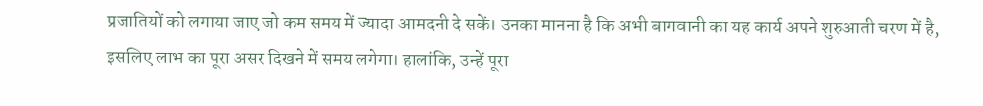प्रजातियों को लगाया जाए जो कम समय में ज्यादा आमदनी दे सकें। उनका मानना है कि अभी बागवानी का यह कार्य अपने शुरुआती चरण में है, इसलिए लाभ का पूरा असर दिखने में समय लगेगा। हालांकि, उन्हें पूरा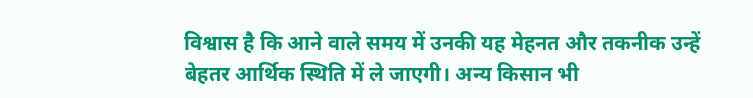विश्वास है कि आने वाले समय में उनकी यह मेहनत और तकनीक उन्हें बेहतर आर्थिक स्थिति में ले जाएगी। अन्य किसान भी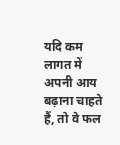यदि कम लागत में अपनी आय बढ़ाना चाहते हैं, तो वे फल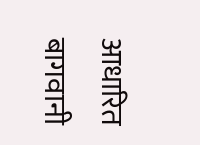आधारित बागवानी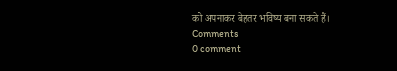को अपनाकर बेहतर भविष्य बना सकते हैं।
Comments
0 comment